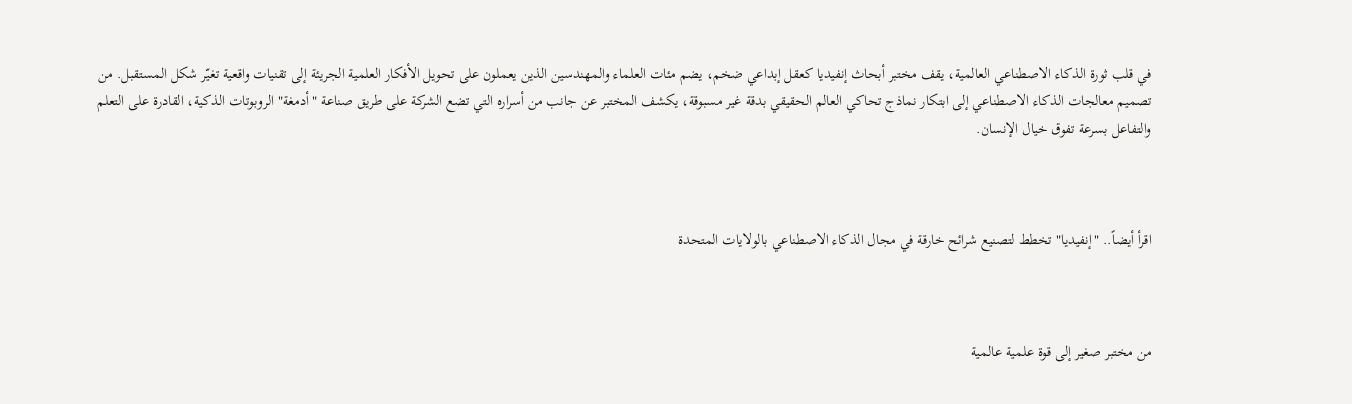في قلب ثورة الذكاء الاصطناعي العالمية، يقف مختبر أبحاث إنفيديا كعقل إبداعي ضخم، يضم مئات العلماء والمهندسين الذين يعملون على تحويل الأفكار العلمية الجريئة إلى تقنيات واقعية تغيّر شكل المستقبل. من تصميم معالجات الذكاء الاصطناعي إلى ابتكار نماذج تحاكي العالم الحقيقي بدقة غير مسبوقة، يكشف المختبر عن جانب من أسراره التي تضع الشركة على طريق صناعة "أدمغة" الروبوتات الذكية، القادرة على التعلم والتفاعل بسرعة تفوق خيال الإنسان.



اقرأ أيضاً.. "إنفيديا" تخطط لتصنيع شرائح خارقة في مجال الذكاء الاصطناعي بالولايات المتحدة



من مختبر صغير إلى قوة علمية عالمية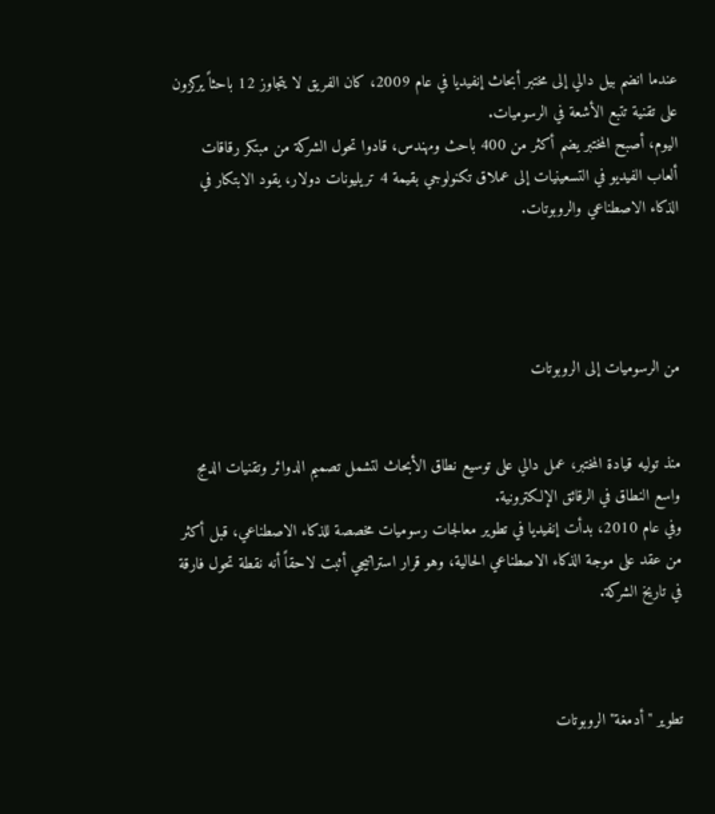عندما انضم بيل دالي إلى مختبر أبحاث إنفيديا في عام 2009، كان الفريق لا يتجاوز 12 باحثاً يركزون على تقنية تتبع الأشعة في الرسوميات.
اليوم، أصبح المختبر يضم أكثر من 400 باحث ومهندس، قادوا تحول الشركة من مبتكر رقاقات ألعاب الفيديو في التسعينيات إلى عملاق تكنولوجي بقيمة 4 تريليونات دولار، يقود الابتكار في الذكاء الاصطناعي والروبوتات.




من الرسوميات إلى الروبوتات


منذ توليه قيادة المختبر، عمل دالي على توسيع نطاق الأبحاث لتشمل تصميم الدوائر وتقنيات الدمج واسع النطاق في الرقائق الإلكترونية.
وفي عام 2010، بدأت إنفيديا في تطوير معالجات رسوميات مخصصة للذكاء الاصطناعي، قبل أكثر من عقد على موجة الذكاء الاصطناعي الحالية، وهو قرار استراتيجي أثبت لاحقاً أنه نقطة تحول فارقة في تاريخ الشركة.



تطوير "أدمغة" الروبوتات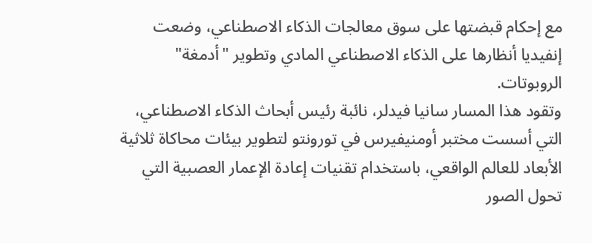مع إحكام قبضتها على سوق معالجات الذكاء الاصطناعي، وضعت إنفيديا أنظارها على الذكاء الاصطناعي المادي وتطوير "أدمغة" الروبوتات.
وتقود هذا المسار سانيا فيدلر، نائبة رئيس أبحاث الذكاء الاصطناعي، التي أسست مختبر أومنيفيرس في تورونتو لتطوير بيئات محاكاة ثلاثية الأبعاد للعالم الواقعي، باستخدام تقنيات إعادة الإعمار العصبية التي تحول الصور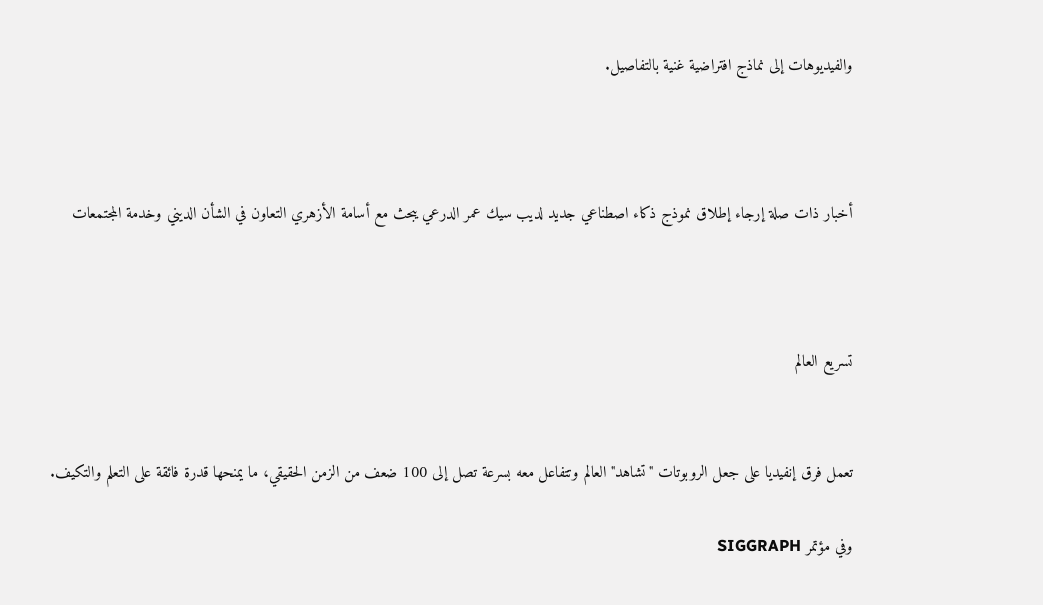والفيديوهات إلى نماذج افتراضية غنية بالتفاصيل.



أخبار ذات صلة إرجاء إطلاق نموذج ذكاء اصطناعي جديد لديب سيك عمر الدرعي يبحث مع أسامة الأزهري التعاون في الشأن الديني وخدمة المجتمعات



تسريع العالم


تعمل فرق إنفيديا على جعل الروبوتات "تشاهد" العالم وتتفاعل معه بسرعة تصل إلى 100 ضعف من الزمن الحقيقي، ما يمنحها قدرة فائقة على التعلم والتكيف.

وفي مؤتمر SIGGRAPH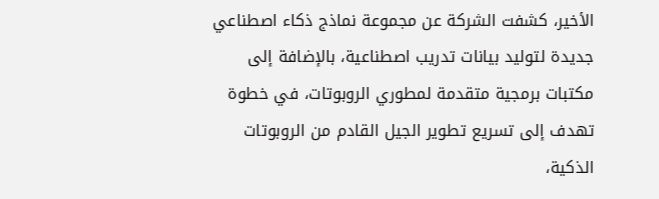الأخير، كشفت الشركة عن مجموعة نماذج ذكاء اصطناعي جديدة لتوليد بيانات تدريب اصطناعية، بالإضافة إلى مكتبات برمجية متقدمة لمطوري الروبوتات، في خطوة تهدف إلى تسريع تطوير الجيل القادم من الروبوتات الذكية،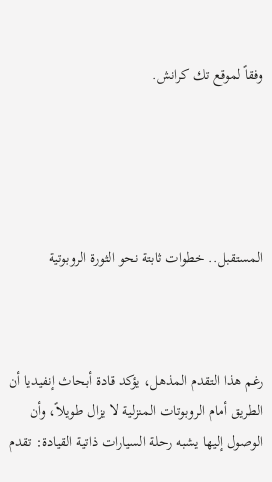وفقاً لموقع تك كرانش.





المستقبل.. خطوات ثابتة نحو الثورة الروبوتية



رغم هذا التقدم المذهل، يؤكد قادة أبحاث إنفيديا أن الطريق أمام الروبوتات المنزلية لا يزال طويلاً، وأن الوصول إليها يشبه رحلة السيارات ذاتية القيادة: تقدم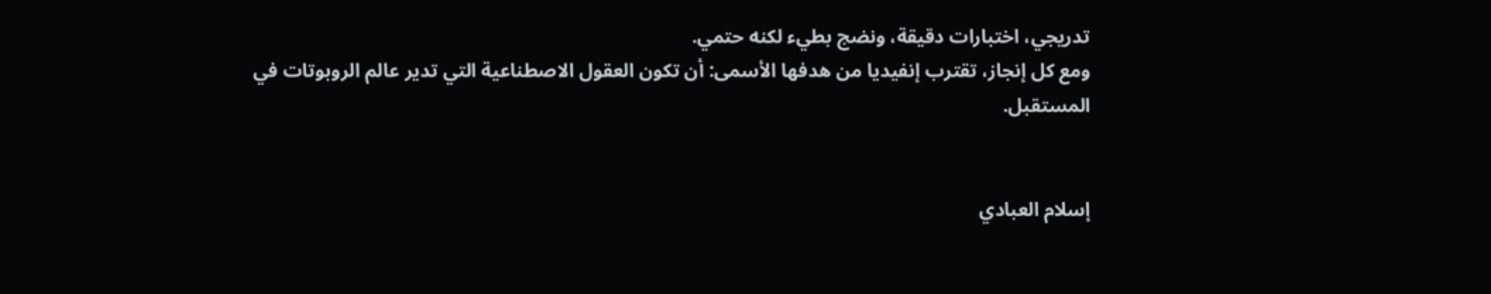تدريجي، اختبارات دقيقة، ونضج بطيء لكنه حتمي.
ومع كل إنجاز، تقترب إنفيديا من هدفها الأسمى: أن تكون العقول الاصطناعية التي تدير عالم الروبوتات في المستقبل.


إسلام العبادي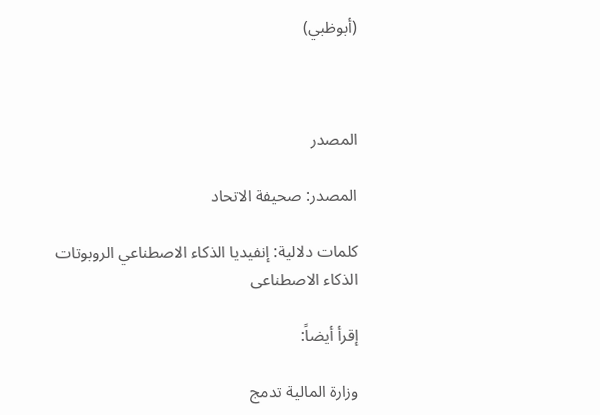(أبوظبي)



المصدر

المصدر: صحيفة الاتحاد

كلمات دلالية: إنفيديا الذكاء الاصطناعي الروبوتات الذکاء الاصطناعی

إقرأ أيضاً:

وزارة المالية تدمج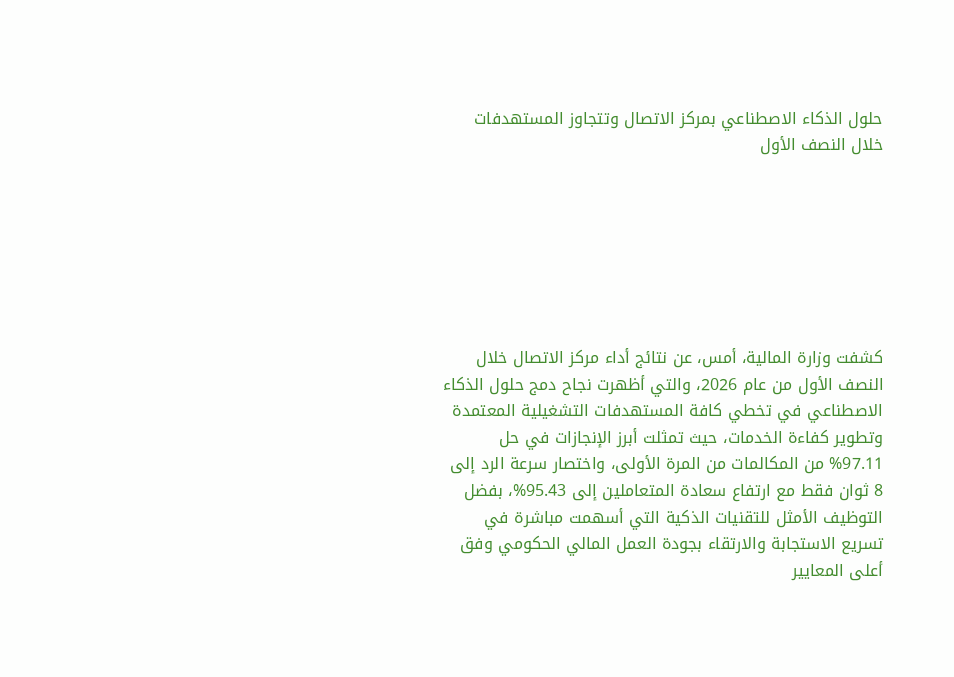حلول الذكاء الاصطناعي بمركز الاتصال وتتجاوز المستهدفات خلال النصف الأول







كشفت وزارة المالية، أمس، عن نتائج أداء مركز الاتصال خلال النصف الأول من عام 2026، والتي أظهرت نجاح دمج حلول الذكاء الاصطناعي في تخطي كافة المستهدفات التشغيلية المعتمدة وتطوير كفاءة الخدمات، حيث تمثلت أبرز الإنجازات في حل 97.11% من المكالمات من المرة الأولى، واختصار سرعة الرد إلى 8 ثوان فقط مع ارتفاع سعادة المتعاملين إلى 95.43%، بفضل التوظيف الأمثل للتقنيات الذكية التي أسهمت مباشرة في تسريع الاستجابة والارتقاء بجودة العمل المالي الحكومي وفق أعلى المعايير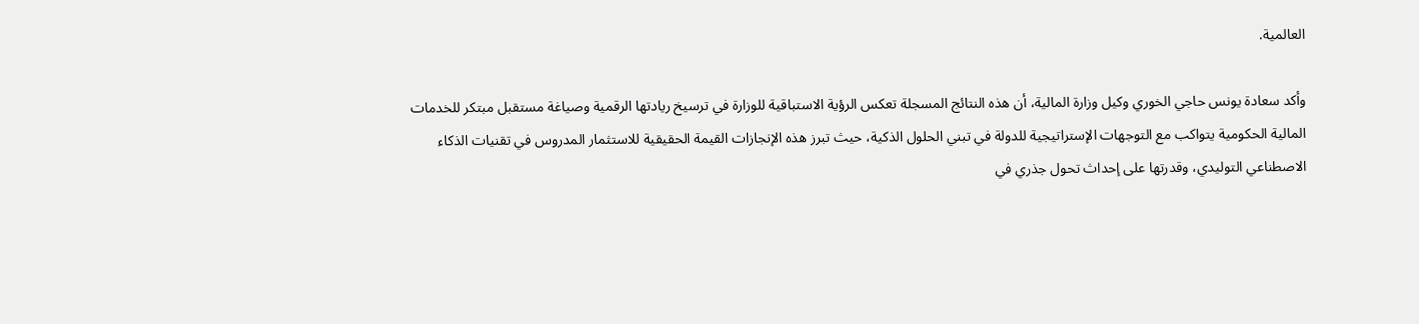العالمية.

وأكد سعادة يونس حاجي الخوري وكيل وزارة المالية، أن هذه النتائج المسجلة تعكس الرؤية الاستباقية للوزارة في ترسيخ ريادتها الرقمية وصياغة مستقبل مبتكر للخدمات المالية الحكومية يتواكب مع التوجهات الإستراتيجية للدولة في تبني الحلول الذكية، حيث تبرز هذه الإنجازات القيمة الحقيقية للاستثمار المدروس في تقنيات الذكاء الاصطناعي التوليدي، وقدرتها على إحداث تحول جذري في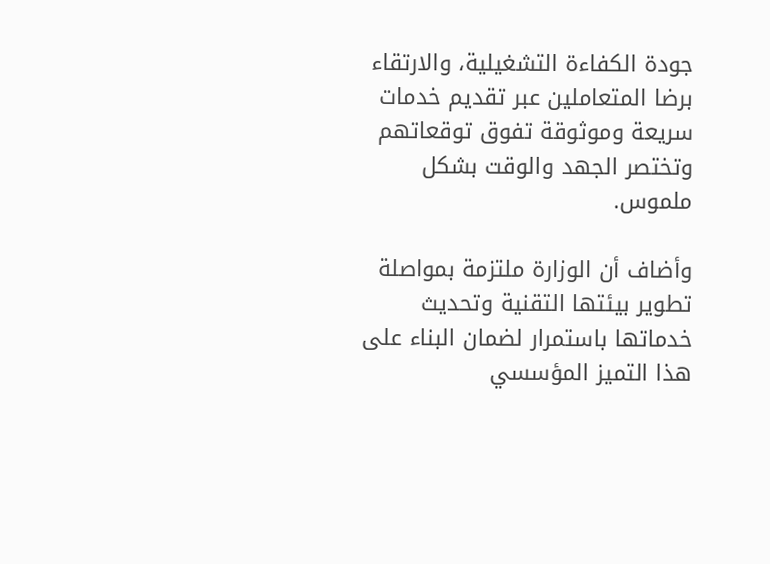جودة الكفاءة التشغيلية، والارتقاء برضا المتعاملين عبر تقديم خدمات سريعة وموثوقة تفوق توقعاتهم وتختصر الجهد والوقت بشكل ملموس.

وأضاف أن الوزارة ملتزمة بمواصلة تطوير بيئتها التقنية وتحديث خدماتها باستمرار لضمان البناء على هذا التميز المؤسسي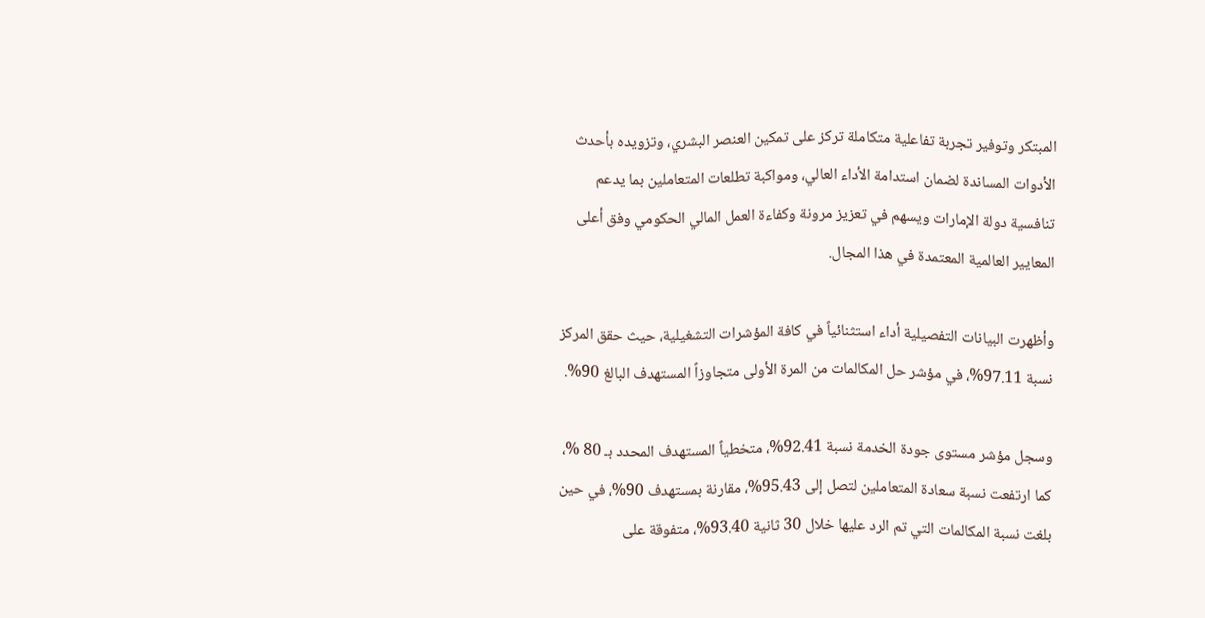المبتكر وتوفير تجربة تفاعلية متكاملة تركز على تمكين العنصر البشري، وتزويده بأحدث الأدوات المساندة لضمان استدامة الأداء العالي، ومواكبة تطلعات المتعاملين بما يدعم تنافسية دولة الإمارات ويسهم في تعزيز مرونة وكفاءة العمل المالي الحكومي وفق أعلى المعايير العالمية المعتمدة في هذا المجال.

وأظهرت البيانات التفصيلية أداء استثنائياً في كافة المؤشرات التشغيلية، حيث حقق المركز نسبة 97.11%، في مؤشر حل المكالمات من المرة الأولى متجاوزاً المستهدف البالغ 90%.

وسجل مؤشر مستوى جودة الخدمة نسبة 92.41%، متخطياً المستهدف المحدد بـ 80 %، كما ارتفعت نسبة سعادة المتعاملين لتصل إلى 95.43%، مقارنة بمستهدف 90%، في حين بلغت نسبة المكالمات التي تم الرد عليها خلال 30 ثانية 93.40%، متفوقة على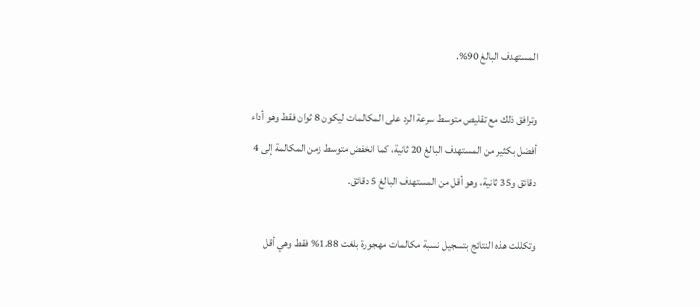المستهدف البالغ 90%.

وترافق ذلك مع تقليص متوسط سرعة الرد على المكالمات ليكون 8 ثوان فقط وهو أداء أفضل بكثير من المستهدف البالغ 20 ثانية، كما انخفض متوسط زمن المكالمة إلى 4 دقائق و35 ثانية، وهو أقل من المستهدف البالغ 5 دقائق.

وتكللت هذه النتائج بتسجيل نسبة مكالمات مهجورة بلغت 1.88% فقط وهي أقل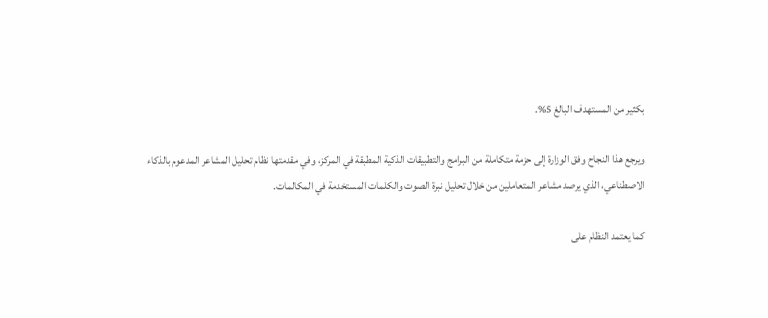بكثير من المستهدف البالغ 5%.

ويرجع هذا النجاح وفق الوزارة إلى حزمة متكاملة من البرامج والتطبيقات الذكية المطبقة في المركز، وفي مقدمتها نظام تحليل المشاعر المدعوم بالذكاء الاصطناعي، الذي يرصد مشاعر المتعاملين من خلال تحليل نبرة الصوت والكلمات المستخدمة في المكالمات.

كما يعتمد النظام على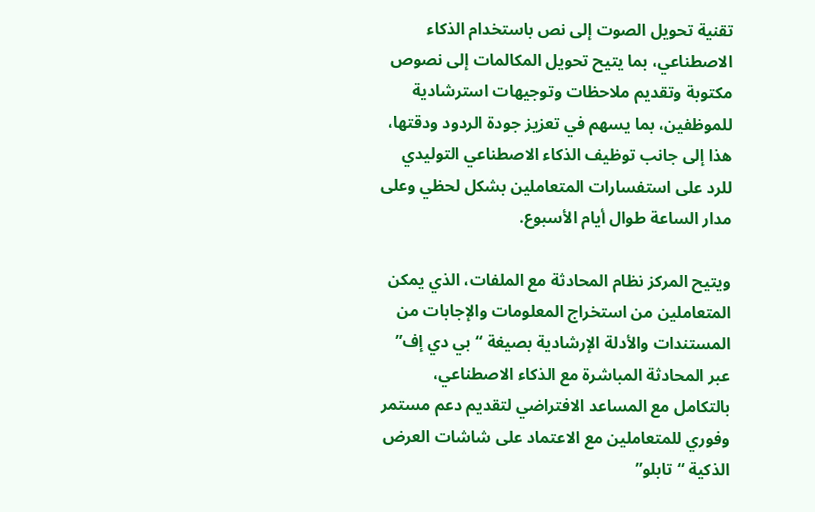تقنية تحويل الصوت إلى نص باستخدام الذكاء الاصطناعي، بما يتيح تحويل المكالمات إلى نصوص مكتوبة وتقديم ملاحظات وتوجيهات استرشادية للموظفين، بما يسهم في تعزيز جودة الردود ودقتها، هذا إلى جانب توظيف الذكاء الاصطناعي التوليدي للرد على استفسارات المتعاملين بشكل لحظي وعلى مدار الساعة طوال أيام الأسبوع.

ويتيح المركز نظام المحادثة مع الملفات، الذي يمكن المتعاملين من استخراج المعلومات والإجابات من المستندات والأدلة الإرشادية بصيغة “بي دي إف” عبر المحادثة المباشرة مع الذكاء الاصطناعي، بالتكامل مع المساعد الافتراضي لتقديم دعم مستمر وفوري للمتعاملين مع الاعتماد على شاشات العرض الذكية “تابلو”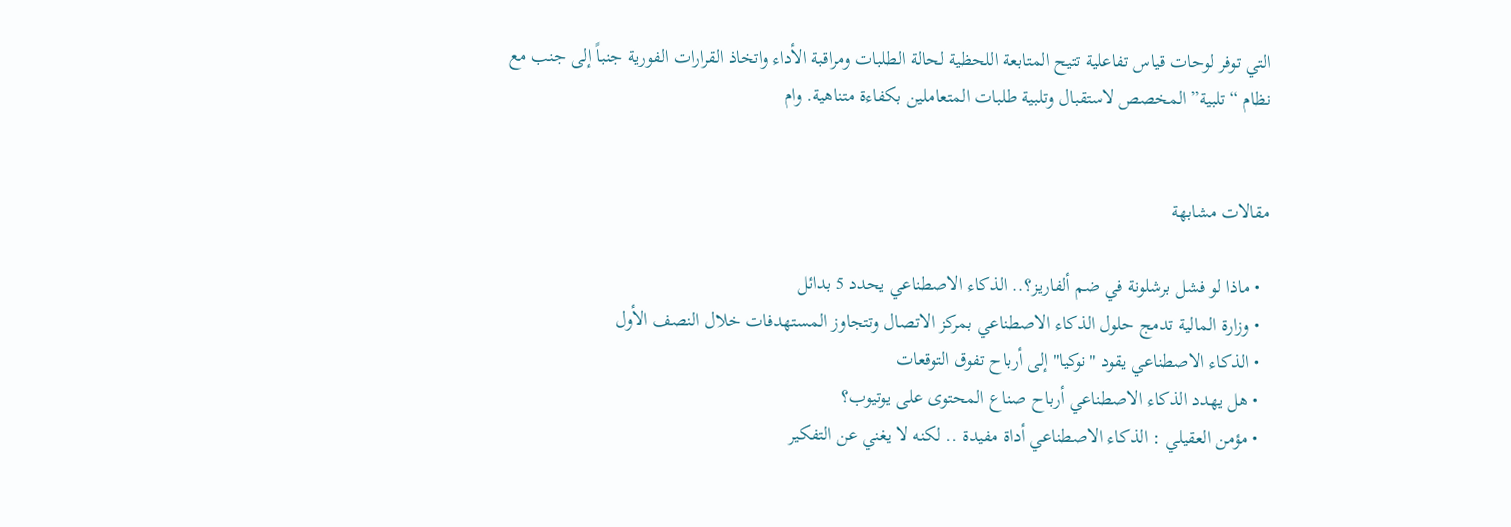التي توفر لوحات قياس تفاعلية تتيح المتابعة اللحظية لحالة الطلبات ومراقبة الأداء واتخاذ القرارات الفورية جنباً إلى جنب مع نظام “تلبية” المخصص لاستقبال وتلبية طلبات المتعاملين بكفاءة متناهية. وام


مقالات مشابهة

  • ماذا لو فشل برشلونة في ضم ألفاريز؟.. الذكاء الاصطناعي يحدد 5 بدائل
  • وزارة المالية تدمج حلول الذكاء الاصطناعي بمركز الاتصال وتتجاوز المستهدفات خلال النصف الأول
  • الذكاء الاصطناعي يقود "نوكيا" إلى أرباح تفوق التوقعات
  • هل يهدد الذكاء الاصطناعي أرباح صناع المحتوى على يوتيوب؟
  • مؤمن العقيلي : الذكاء الاصطناعي أداة مفيدة .. لكنه لا يغني عن التفكير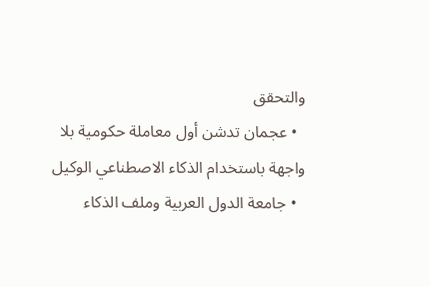والتحقق
  • عجمان تدشن أول معاملة حكومية بلا واجهة باستخدام الذكاء الاصطناعي الوكيل
  • جامعة الدول العربية وملف الذكاء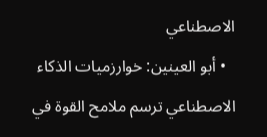الاصطناعي
  • أبو العينين: خوارزميات الذكاء الاصطناعي ترسم ملامح القوة في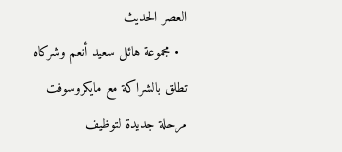العصر الحديث
  • مجموعة هائل سعيد أنعم وشركاه تطلق بالشراكة مع مايكروسوفت مرحلة جديدة لتوظيف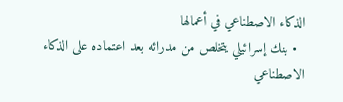الذكاء الاصطناعي في أعمالها
  • بنك إسرائيلي يتخلص من مدرائه بعد اعتماده على الذكاء الاصطناعي